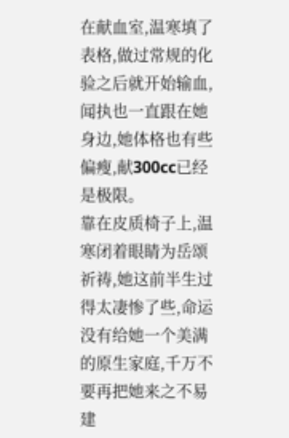在献血室,温寒填了表格,做过常规的化验之后就开始输血,闻执也一直跟在她身边,她体格也有些偏瘦,献300cc已经是极限。
靠在皮质椅子上,温寒闭着眼睛为岳颂祈祷,她这前半生过得太凄惨了些,命运没有给她一个美满的原生家庭,千万不要再把她来之不易建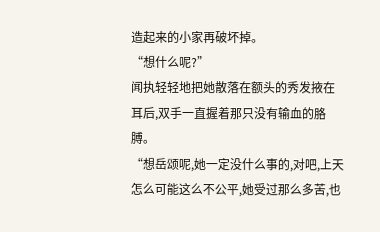造起来的小家再破坏掉。
“想什么呢?”
闻执轻轻地把她散落在额头的秀发掖在耳后,双手一直握着那只没有输血的胳膊。
“想岳颂呢,她一定没什么事的,对吧,上天怎么可能这么不公平,她受过那么多苦,也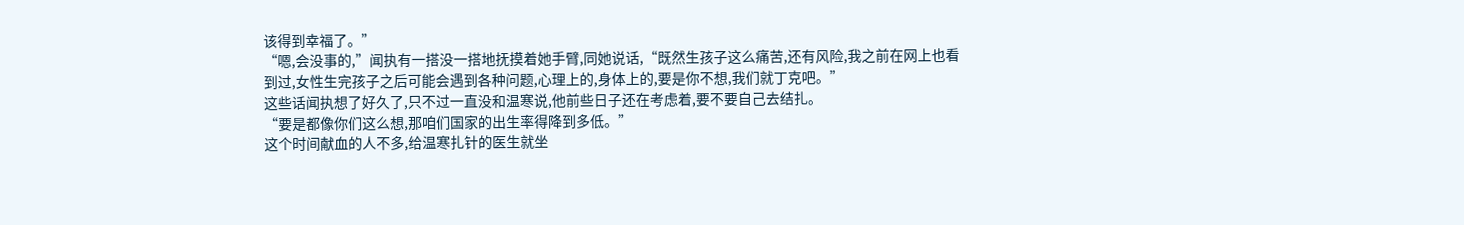该得到幸福了。”
“嗯,会没事的,”闻执有一搭没一搭地抚摸着她手臂,同她说话,“既然生孩子这么痛苦,还有风险,我之前在网上也看到过,女性生完孩子之后可能会遇到各种问题,心理上的,身体上的,要是你不想,我们就丁克吧。”
这些话闻执想了好久了,只不过一直没和温寒说,他前些日子还在考虑着,要不要自己去结扎。
“要是都像你们这么想,那咱们国家的出生率得降到多低。”
这个时间献血的人不多,给温寒扎针的医生就坐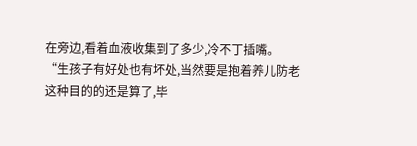在旁边,看着血液收集到了多少,冷不丁插嘴。
“生孩子有好处也有坏处,当然要是抱着养儿防老这种目的的还是算了,毕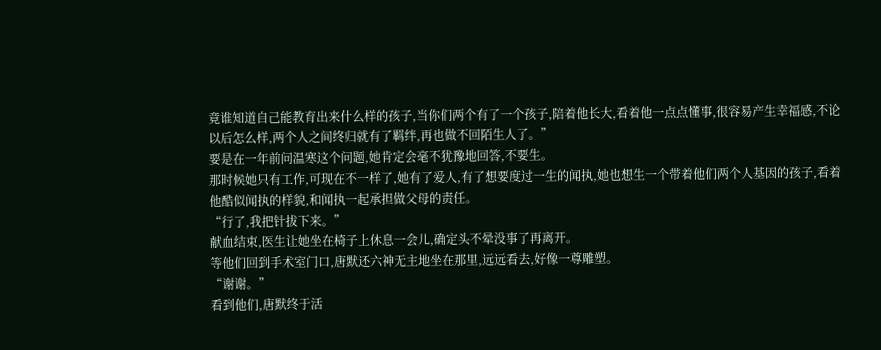竟谁知道自己能教育出来什么样的孩子,当你们两个有了一个孩子,陪着他长大,看着他一点点懂事,很容易产生幸福感,不论以后怎么样,两个人之间终归就有了羁绊,再也做不回陌生人了。”
要是在一年前问温寒这个问题,她肯定会毫不犹豫地回答,不要生。
那时候她只有工作,可现在不一样了,她有了爱人,有了想要度过一生的闻执,她也想生一个带着他们两个人基因的孩子,看着他酷似闻执的样貌,和闻执一起承担做父母的责任。
“行了,我把针拔下来。”
献血结束,医生让她坐在椅子上休息一会儿,确定头不晕没事了再离开。
等他们回到手术室门口,唐默还六神无主地坐在那里,远远看去,好像一尊雕塑。
“谢谢。”
看到他们,唐默终于活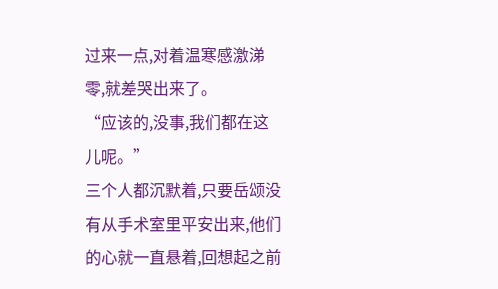过来一点,对着温寒感激涕零,就差哭出来了。
“应该的,没事,我们都在这儿呢。”
三个人都沉默着,只要岳颂没有从手术室里平安出来,他们的心就一直悬着,回想起之前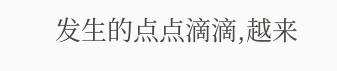发生的点点滴滴,越来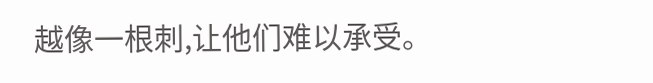越像一根刺,让他们难以承受。